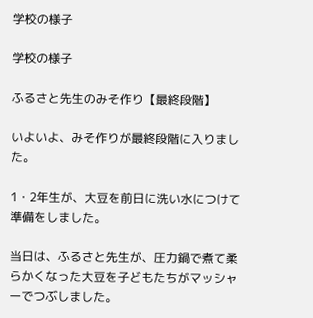学校の様子

学校の様子

ふるさと先生のみそ作り【最終段階】

いよいよ、みそ作りが最終段階に入りました。

1・2年生が、大豆を前日に洗い水につけて準備をしました。

当日は、ふるさと先生が、圧力鍋で煮て柔らかくなった大豆を子どもたちがマッシャーでつぶしました。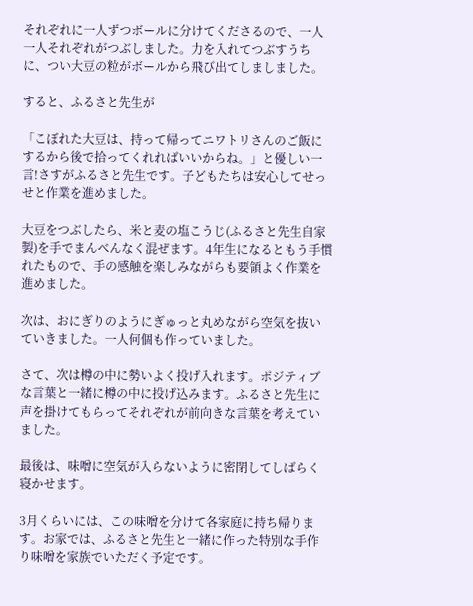それぞれに一人ずつボールに分けてくださるので、一人一人それぞれがつぶしました。力を入れてつぶすうちに、つい大豆の粒がボールから飛び出てしましました。

すると、ふるさと先生が

「こぼれた大豆は、持って帰ってニワトリさんのご飯にするから後で拾ってくれればいいからね。」と優しい一言!さすがふるさと先生です。子どもたちは安心してせっせと作業を進めました。

大豆をつぶしたら、米と麦の塩こうじ(ふるさと先生自家製)を手でまんべんなく混ぜます。4年生になるともう手慣れたもので、手の感触を楽しみながらも要領よく作業を進めました。

次は、おにぎりのようにぎゅっと丸めながら空気を抜いていきました。一人何個も作っていました。

さて、次は樽の中に勢いよく投げ入れます。ポジティブな言葉と一緒に樽の中に投げ込みます。ふるさと先生に声を掛けてもらってそれぞれが前向きな言葉を考えていました。

最後は、味噌に空気が入らないように密閉してしばらく寝かせます。

3月くらいには、この味噌を分けて各家庭に持ち帰ります。お家では、ふるさと先生と一緒に作った特別な手作り味噌を家族でいただく予定です。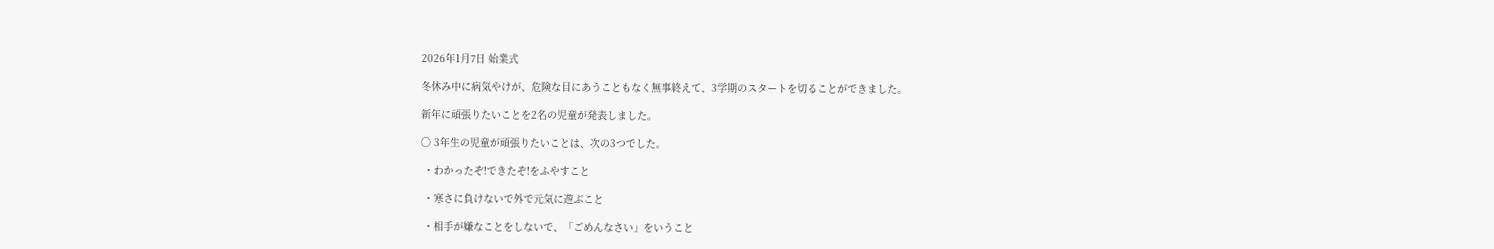2026年1月7日 始業式

冬休み中に病気やけが、危険な目にあうこともなく無事終えて、3学期のスタートを切ることができました。

新年に頑張りたいことを2名の児童が発表しました。

〇 3年生の児童が頑張りたいことは、次の3つでした。

 ・わかったぞ!できたぞ!をふやすこと

 ・寒さに負けないで外で元気に遊ぶこと

 ・相手が嫌なことをしないで、「ごめんなさい」をいうこと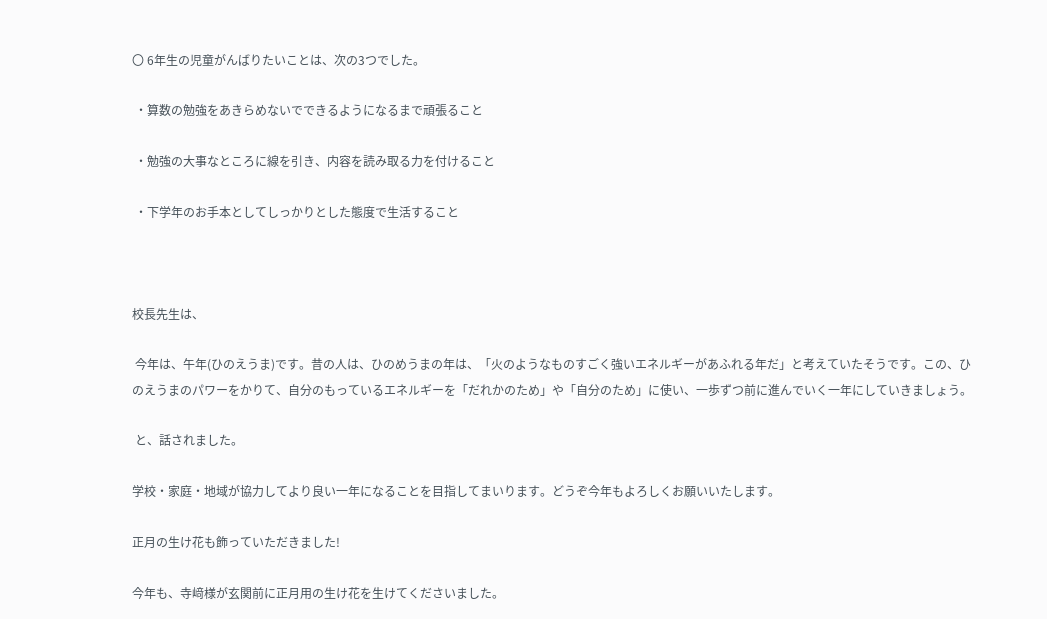〇 6年生の児童がんばりたいことは、次の3つでした。

 ・算数の勉強をあきらめないでできるようになるまで頑張ること

 ・勉強の大事なところに線を引き、内容を読み取る力を付けること

 ・下学年のお手本としてしっかりとした態度で生活すること



校長先生は、

 今年は、午年(ひのえうま)です。昔の人は、ひのめうまの年は、「火のようなものすごく強いエネルギーがあふれる年だ」と考えていたそうです。この、ひのえうまのパワーをかりて、自分のもっているエネルギーを「だれかのため」や「自分のため」に使い、一歩ずつ前に進んでいく一年にしていきましょう。

 と、話されました。

学校・家庭・地域が協力してより良い一年になることを目指してまいります。どうぞ今年もよろしくお願いいたします。

正月の生け花も飾っていただきました!

今年も、寺﨑様が玄関前に正月用の生け花を生けてくださいました。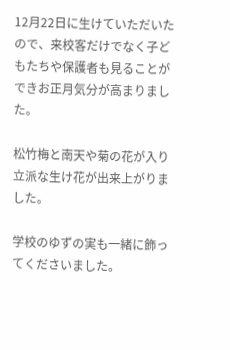12月22日に生けていただいたので、来校客だけでなく子どもたちや保護者も見ることができお正月気分が高まりました。

松竹梅と南天や菊の花が入り立派な生け花が出来上がりました。

学校のゆずの実も一緒に飾ってくださいました。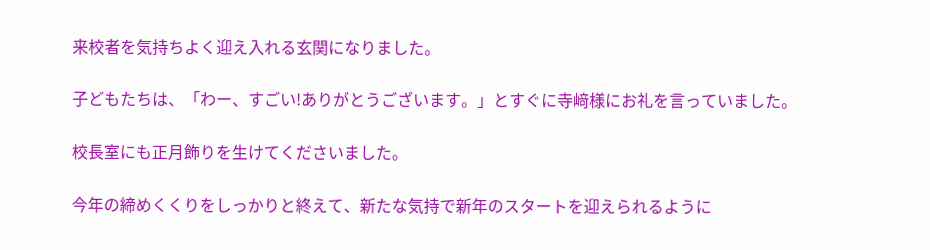来校者を気持ちよく迎え入れる玄関になりました。

子どもたちは、「わー、すごい!ありがとうございます。」とすぐに寺﨑様にお礼を言っていました。

校長室にも正月飾りを生けてくださいました。

今年の締めくくりをしっかりと終えて、新たな気持で新年のスタートを迎えられるように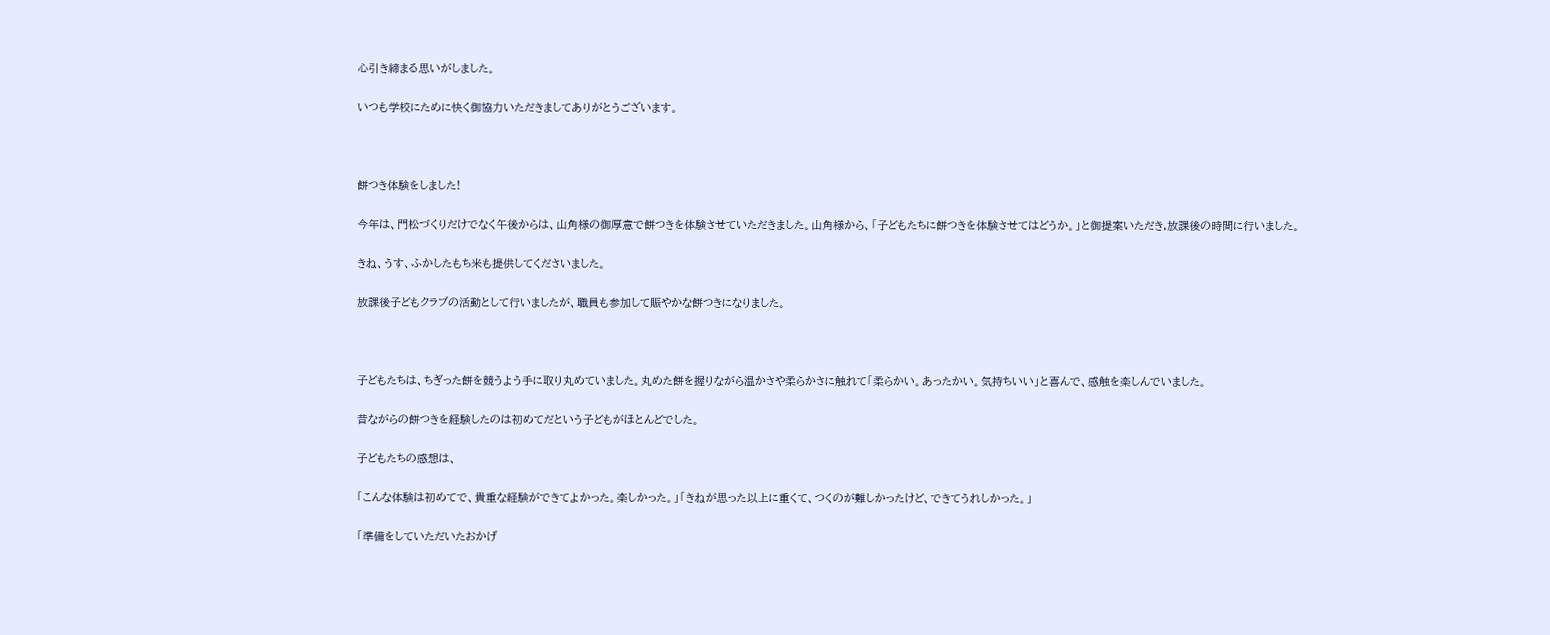心引き締まる思いがしました。

いつも学校にために快く御協力いただきましてありがとうございます。



餅つき体験をしました!

今年は、門松づくりだけでなく午後からは、山角様の御厚意で餅つきを体験させていただきました。山角様から、「子どもたちに餅つきを体験させてはどうか。」と御提案いただき,放課後の時間に行いました。

きね、うす、ふかしたもち米も提供してくださいました。

放課後子どもクラブの活動として行いましたが、職員も参加して賑やかな餅つきになりました。



子どもたちは、ちぎった餅を競うよう手に取り丸めていました。丸めた餅を握りながら温かさや柔らかさに触れて「柔らかい。あったかい。気持ちいい」と喜んで、感触を楽しんでいました。

昔ながらの餅つきを経験したのは初めてだという子どもがほとんどでした。

子どもたちの感想は、

「こんな体験は初めてで、貴重な経験ができてよかった。楽しかった。」「きねが思った以上に重くて、つくのが難しかったけど、できてうれしかった。」

「準備をしていただいたおかげ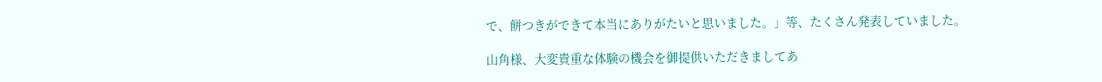で、餅つきができて本当にありがたいと思いました。」等、たくさん発表していました。

山角様、大変貴重な体験の機会を御提供いただきましてあ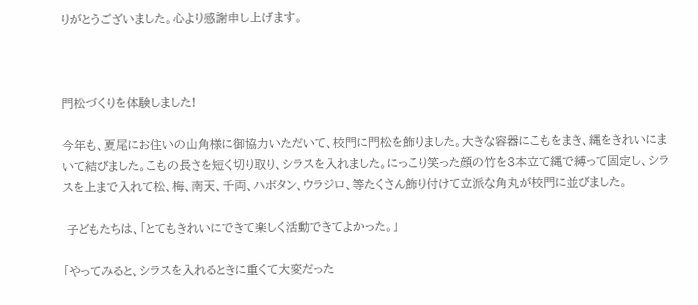りがとうございました。心より感謝申し上げます。



門松づくりを体験しました!

今年も、夏尾にお住いの山角様に御協力いただいて、校門に門松を飾りました。大きな容器にこもをまき、縄をきれいにまいて結びました。こもの長さを短く切り取り、シラスを入れました。にっこり笑った顔の竹を3本立て縄で縛って固定し、シラスを上まで入れて松、梅、南天、千両、ハボタン、ウラジロ、等たくさん飾り付けて立派な角丸が校門に並びました。

 子どもたちは、「とてもきれいにできて楽しく活動できてよかった。」

「やってみると、シラスを入れるときに重くて大変だった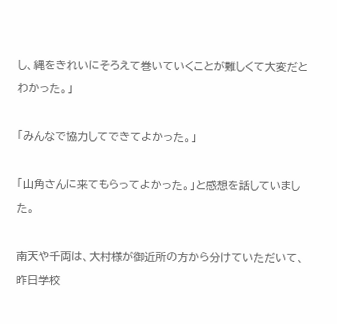し、縄をきれいにそろえて巻いていくことが難しくて大変だとわかった。」

「みんなで協力してできてよかった。」

「山角さんに来てもらってよかった。」と感想を話していました。

南天や千両は、大村様が御近所の方から分けていただいて、昨日学校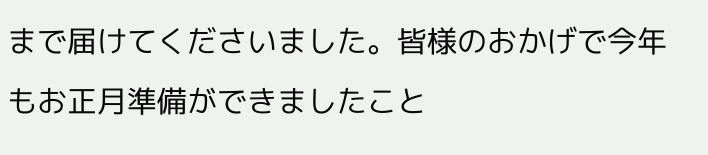まで届けてくださいました。皆様のおかげで今年もお正月準備ができましたこと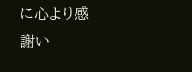に心より感謝い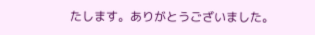たします。ありがとうございました。